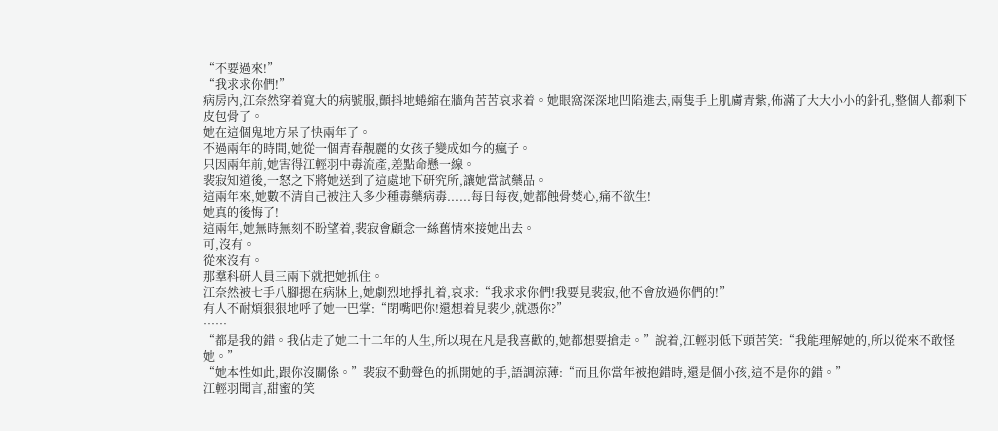“不要過來!”
“我求求你們!”
病房內,江奈然穿着寬大的病號服,顫抖地蜷縮在牆角苦苦哀求着。她眼窩深深地凹陷進去,兩隻手上肌膚青紫,佈滿了大大小小的針孔,整個人都剩下皮包骨了。
她在這個鬼地方呆了快兩年了。
不過兩年的時間,她從一個青春靚麗的女孩子變成如今的瘋子。
只因兩年前,她害得江輕羽中毒流產,差點命懸一線。
裴寂知道後,一怒之下將她送到了這處地下研究所,讓她當試藥品。
這兩年來,她數不清自己被注入多少種毒藥病毒......每日每夜,她都蝕骨焚心,痛不欲生!
她真的後悔了!
這兩年,她無時無刻不盼望着,裴寂會顧念一絲舊情來接她出去。
可,沒有。
從來沒有。
那羣科研人員三兩下就把她抓住。
江奈然被七手八腳摁在病牀上,她劇烈地掙扎着,哀求:“我求求你們!我要見裴寂,他不會放過你們的!”
有人不耐煩狠狠地呼了她一巴掌:“閉嘴吧你!還想着見裴少,就憑你?”
……
“都是我的錯。我佔走了她二十二年的人生,所以現在凡是我喜歡的,她都想要搶走。”說着,江輕羽低下頭苦笑:“我能理解她的,所以從來不敢怪她。”
“她本性如此,跟你沒關係。”裴寂不動聲色的抓開她的手,語調涼薄:“而且你當年被抱錯時,還是個小孩,這不是你的錯。”
江輕羽聞言,甜蜜的笑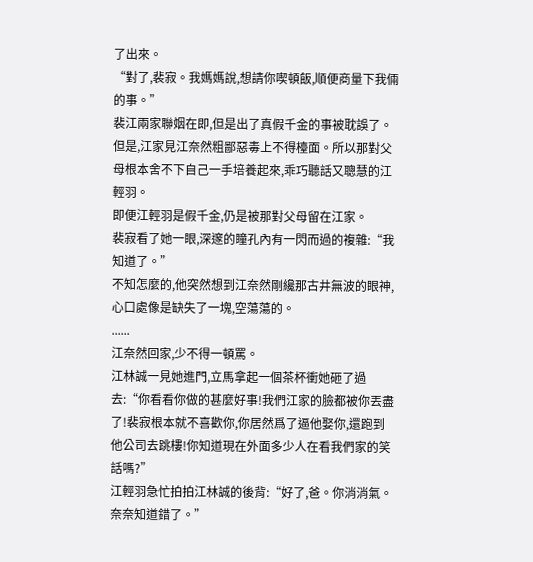了出來。
“對了,裴寂。我媽媽說,想請你喫頓飯,順便商量下我倆的事。”
裴江兩家聯姻在即,但是出了真假千金的事被耽誤了。
但是,江家見江奈然粗鄙惡毒上不得檯面。所以那對父母根本舍不下自己一手培養起來,乖巧聽話又聰慧的江輕羽。
即便江輕羽是假千金,仍是被那對父母留在江家。
裴寂看了她一眼,深邃的瞳孔內有一閃而過的複雜:“我知道了。”
不知怎麼的,他突然想到江奈然剛纔那古井無波的眼神,心口處像是缺失了一塊,空蕩蕩的。
......
江奈然回家,少不得一頓罵。
江林誠一見她進門,立馬拿起一個茶杯衝她砸了過去:“你看看你做的甚麼好事!我們江家的臉都被你丟盡了!裴寂根本就不喜歡你,你居然爲了逼他娶你,還跑到他公司去跳樓!你知道現在外面多少人在看我們家的笑話嗎?”
江輕羽急忙拍拍江林誠的後背:“好了,爸。你消消氣。奈奈知道錯了。”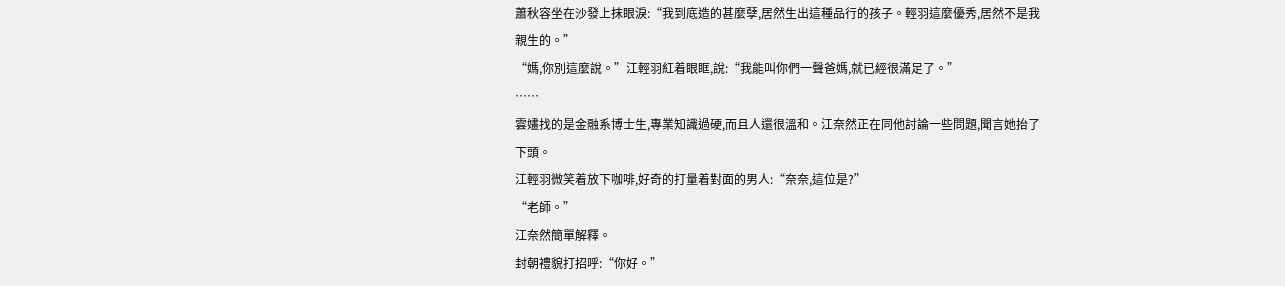蕭秋容坐在沙發上抹眼淚:“我到底造的甚麼孽,居然生出這種品行的孩子。輕羽這麼優秀,居然不是我親生的。”
“媽,你別這麼說。”江輕羽紅着眼眶,說:“我能叫你們一聲爸媽,就已經很滿足了。”
……
雲嫿找的是金融系博士生,專業知識過硬,而且人還很溫和。江奈然正在同他討論一些問題,聞言她抬了下頭。
江輕羽微笑着放下咖啡,好奇的打量着對面的男人:“奈奈,這位是?”
“老師。”
江奈然簡單解釋。
封朝禮貌打招呼:“你好。”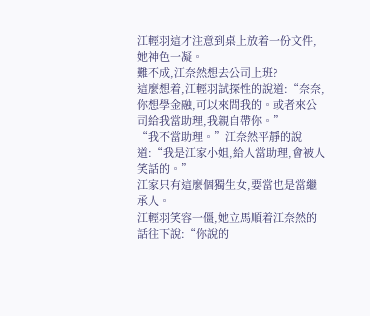江輕羽這才注意到桌上放着一份文件,她神色一凝。
難不成,江奈然想去公司上班?
這麼想着,江輕羽試探性的說道:“奈奈,你想學金融,可以來問我的。或者來公司給我當助理,我親自帶你。”
“我不當助理。”江奈然平靜的說道:“我是江家小姐,給人當助理,會被人笑話的。”
江家只有這麼個獨生女,要當也是當繼承人。
江輕羽笑容一僵,她立馬順着江奈然的話往下說:“你說的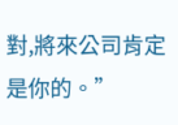對,將來公司肯定是你的。”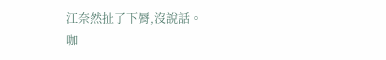江奈然扯了下脣,沒說話。
咖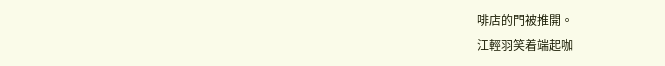啡店的門被推開。
江輕羽笑着端起咖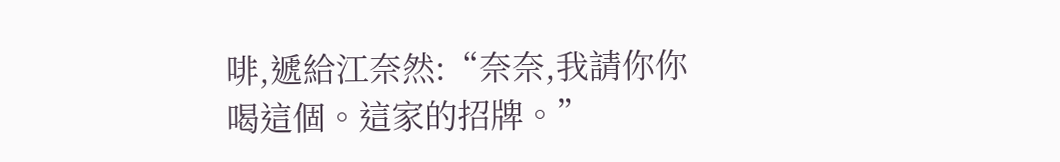啡,遞給江奈然:“奈奈,我請你你喝這個。這家的招牌。”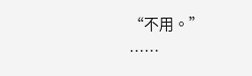“不用。”
……